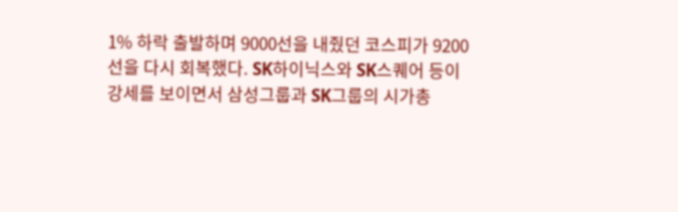1% 하락 출발하며 9000선을 내줬던 코스피가 9200선을 다시 회복했다. SK하이닉스와 SK스퀘어 등이 강세를 보이면서 삼성그룹과 SK그룹의 시가총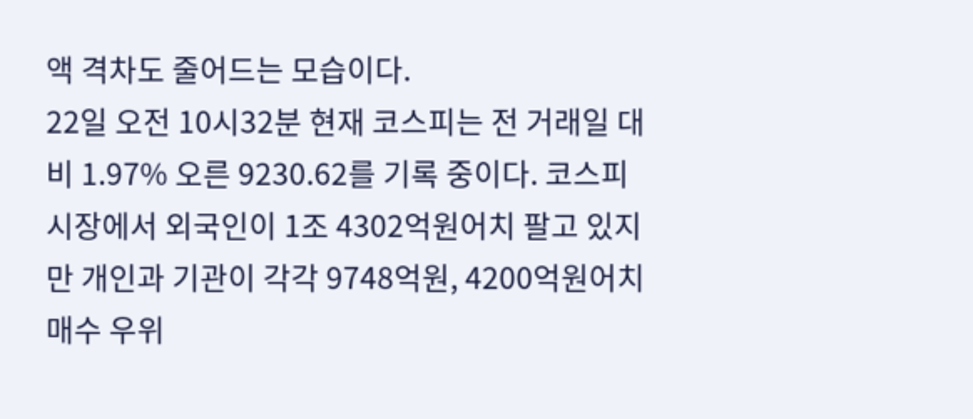액 격차도 줄어드는 모습이다.
22일 오전 10시32분 현재 코스피는 전 거래일 대비 1.97% 오른 9230.62를 기록 중이다. 코스피시장에서 외국인이 1조 4302억원어치 팔고 있지만 개인과 기관이 각각 9748억원, 4200억원어치 매수 우위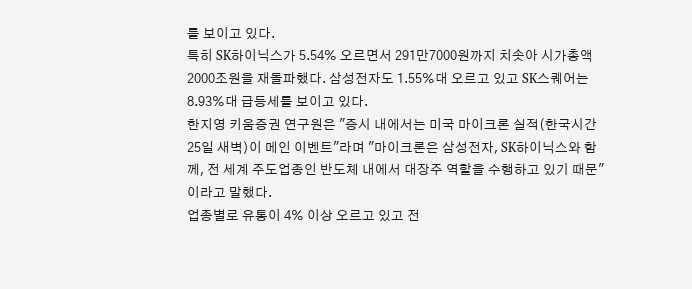를 보이고 있다.
특히 SK하이닉스가 5.54% 오르면서 291만7000원까지 치솟아 시가총액 2000조원을 재돌파했다. 삼성전자도 1.55%대 오르고 있고 SK스퀘어는 8.93%대 급등세를 보이고 있다.
한지영 키움증권 연구원은 "증시 내에서는 미국 마이크론 실적(한국시간 25일 새벽)이 메인 이벤트"라며 "마이크론은 삼성전자, SK하이닉스와 함께, 전 세계 주도업종인 반도체 내에서 대장주 역할을 수행하고 있기 때문"이라고 말했다.
업종별로 유통이 4% 이상 오르고 있고 전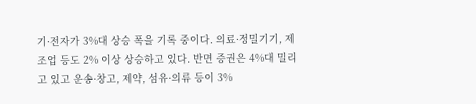기·전자가 3%대 상승 폭을 기록 중이다. 의료·정밀기기, 제조업 등도 2% 이상 상승하고 있다. 반면 증권은 4%대 밀리고 있고 운송·창고, 제약, 섬유·의류 등이 3%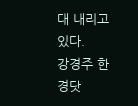대 내리고 있다.
강경주 한경닷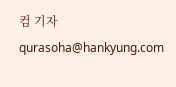컴 기자 qurasoha@hankyung.com